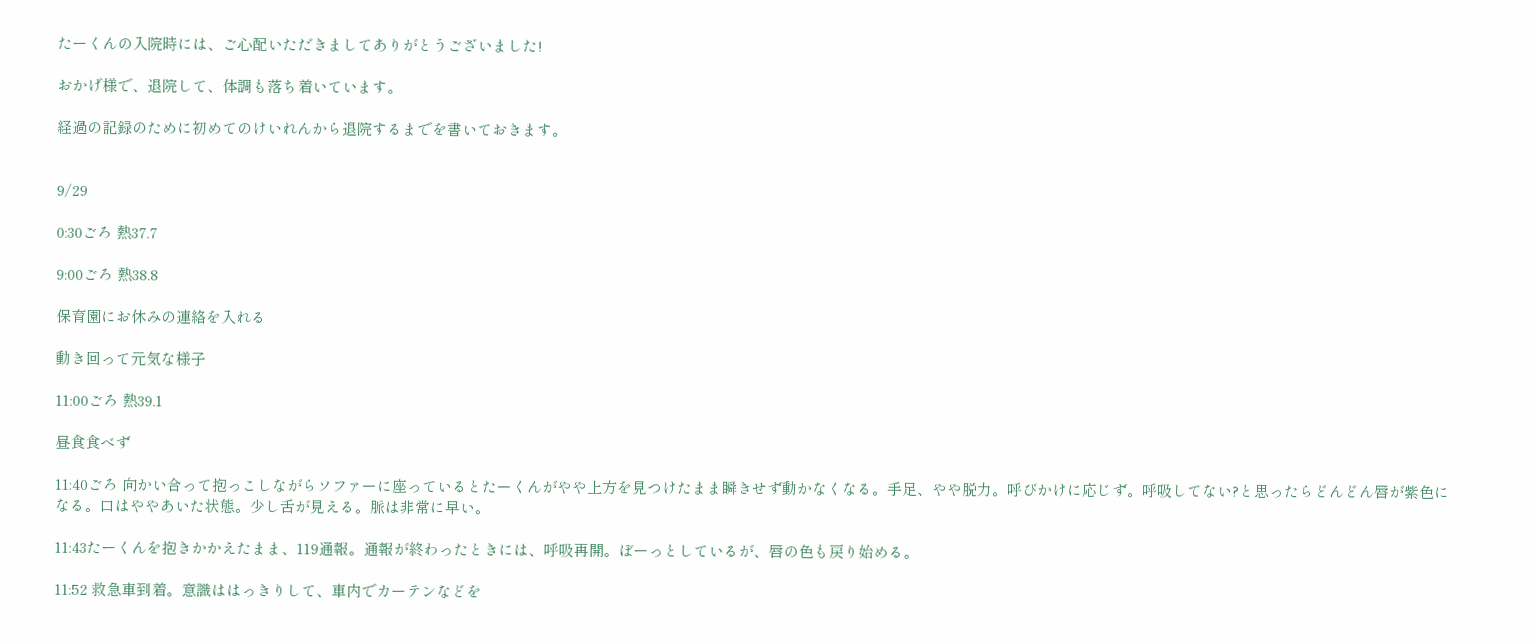たーくんの入院時には、ご心配いただきましてありがとうございました!

おかげ様で、退院して、体調も落ち着いています。

経過の記録のために初めてのけいれんから退院するまでを書いておきます。


9/29

0:30ごろ 熱37.7

9:00ごろ 熱38.8

保育園にお休みの連絡を入れる

動き回って元気な様子

11:00ごろ 熱39.1

昼食食べず

11:40ごろ 向かい合って抱っこしながらソファーに座っているとたーくんがやや上方を見つけたまま瞬きせず動かなくなる。手足、やや脱力。呼びかけに応じず。呼吸してない?と思ったらどんどん唇が紫色になる。口はややあいた状態。少し舌が見える。脈は非常に早い。

11:43たーくんを抱きかかえたまま、119通報。通報が終わったときには、呼吸再開。ぼーっとしているが、唇の色も戻り始める。

11:52 救急車到着。意識ははっきりして、車内でカーテンなどを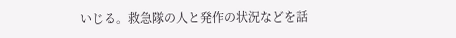いじる。救急隊の人と発作の状況などを話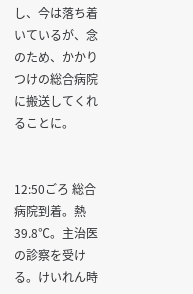し、今は落ち着いているが、念のため、かかりつけの総合病院に搬送してくれることに。


12:50ごろ 総合病院到着。熱39.8℃。主治医の診察を受ける。けいれん時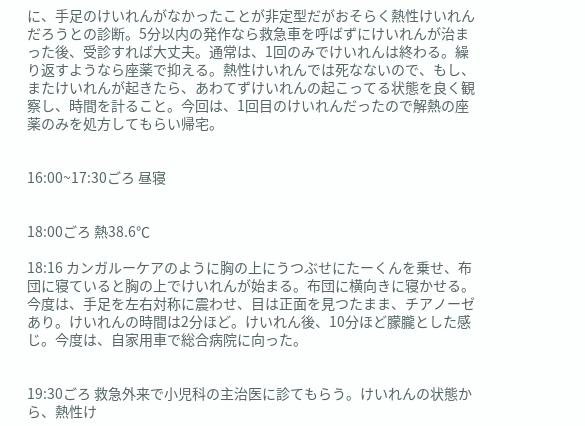に、手足のけいれんがなかったことが非定型だがおそらく熱性けいれんだろうとの診断。5分以内の発作なら救急車を呼ばずにけいれんが治まった後、受診すれば大丈夫。通常は、1回のみでけいれんは終わる。繰り返すようなら座薬で抑える。熱性けいれんでは死なないので、もし、またけいれんが起きたら、あわてずけいれんの起こってる状態を良く観察し、時間を計ること。今回は、1回目のけいれんだったので解熱の座薬のみを処方してもらい帰宅。


16:00~17:30ごろ 昼寝


18:00ごろ 熱38.6℃

18:16 カンガルーケアのように胸の上にうつぶせにたーくんを乗せ、布団に寝ていると胸の上でけいれんが始まる。布団に横向きに寝かせる。今度は、手足を左右対称に震わせ、目は正面を見つたまま、チアノーゼあり。けいれんの時間は2分ほど。けいれん後、10分ほど朦朧とした感じ。今度は、自家用車で総合病院に向った。


19:30ごろ 救急外来で小児科の主治医に診てもらう。けいれんの状態から、熱性け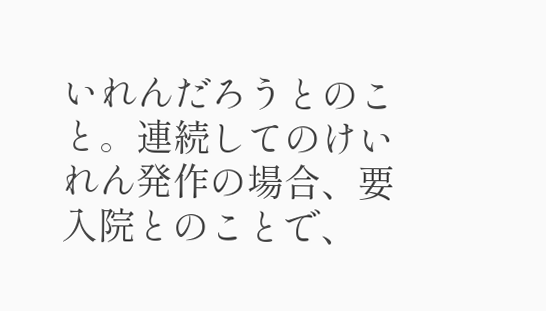いれんだろうとのこと。連続してのけいれん発作の場合、要入院とのことで、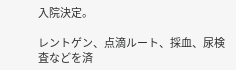入院決定。

レントゲン、点滴ルート、採血、尿検査などを済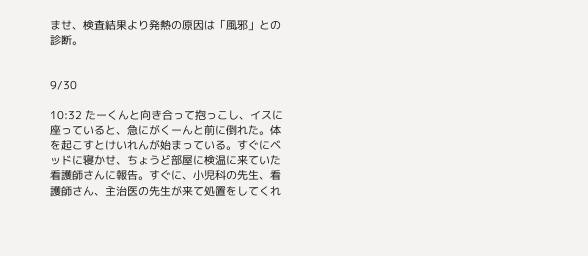ませ、検査結果より発熱の原因は「風邪」との診断。


9/30

10:32 たーくんと向き合って抱っこし、イスに座っていると、急にがくーんと前に倒れた。体を起こすとけいれんが始まっている。すぐにベッドに寝かせ、ちょうど部屋に検温に来ていた看護師さんに報告。すぐに、小児科の先生、看護師さん、主治医の先生が来て処置をしてくれ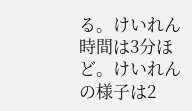る。けいれん時間は3分ほど。けいれんの様子は2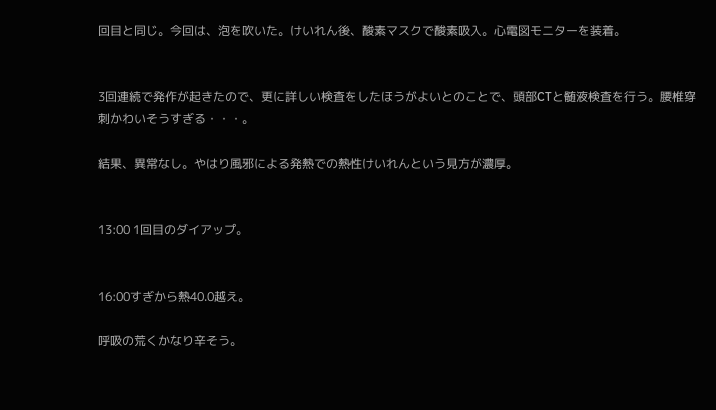回目と同じ。今回は、泡を吹いた。けいれん後、酸素マスクで酸素吸入。心電図モニターを装着。


3回連続で発作が起きたので、更に詳しい検査をしたほうがよいとのことで、頭部CTと髄液検査を行う。腰椎穿刺かわいそうすぎる・・・。

結果、異常なし。やはり風邪による発熱での熱性けいれんという見方が濃厚。


13:00 1回目のダイアップ。


16:00すぎから熱40.0越え。

呼吸の荒くかなり辛そう。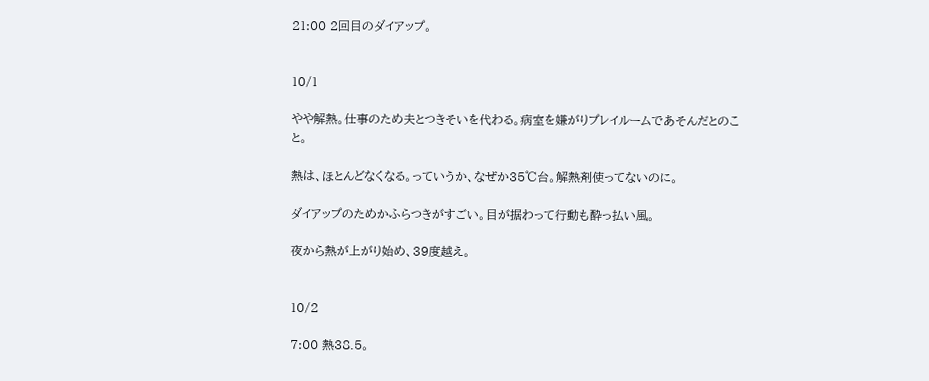21:00 2回目のダイアップ。


10/1

やや解熱。仕事のため夫とつきそいを代わる。病室を嫌がりプレイルームであそんだとのこと。

熱は、ほとんどなくなる。っていうか、なぜか35℃台。解熱剤使ってないのに。

ダイアップのためかふらつきがすごい。目が据わって行動も酔っ払い風。

夜から熱が上がり始め、39度越え。


10/2

7:00 熱38.5。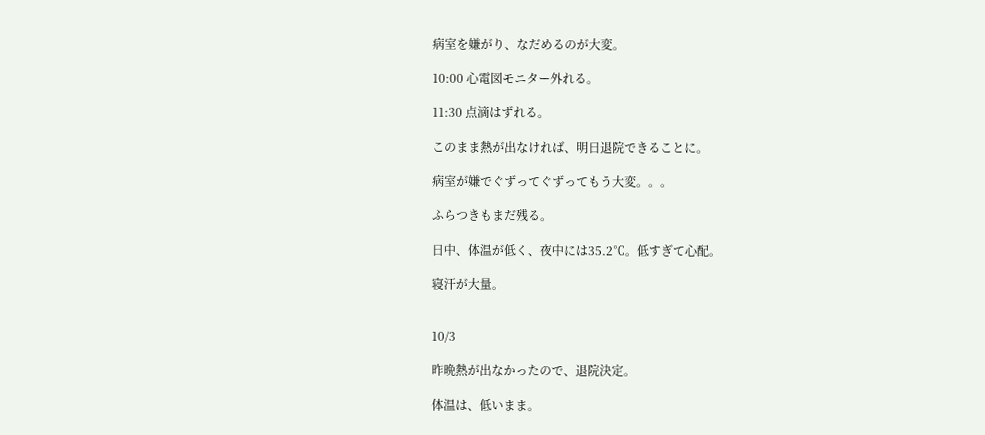病室を嫌がり、なだめるのが大変。

10:00 心電図モニター外れる。

11:30 点滴はずれる。

このまま熱が出なければ、明日退院できることに。

病室が嫌でぐずってぐずってもう大変。。。

ふらつきもまだ残る。

日中、体温が低く、夜中には35.2℃。低すぎて心配。

寝汗が大量。


10/3

昨晩熱が出なかったので、退院決定。

体温は、低いまま。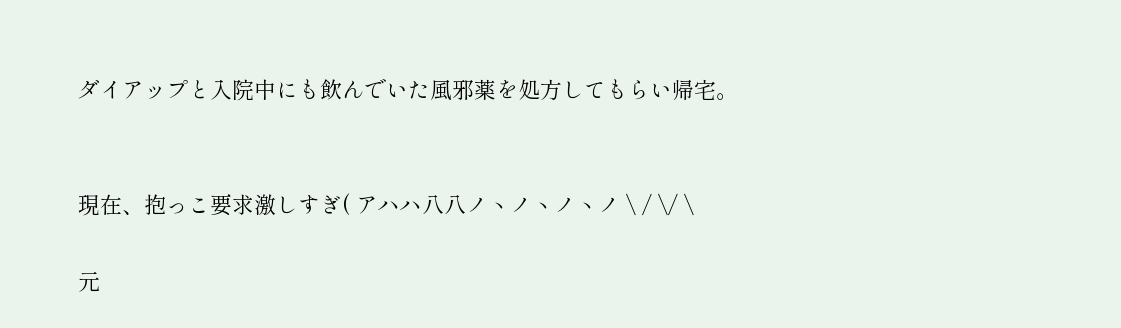ダイアップと入院中にも飲んでいた風邪薬を処方してもらい帰宅。


現在、抱っこ要求激しすぎ( アハハ八八ノヽノヽノヽノ \ / \/ \

元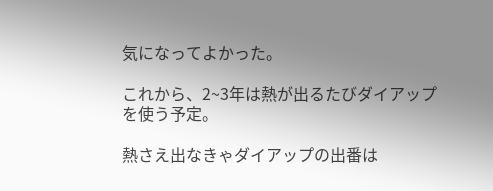気になってよかった。

これから、2~3年は熱が出るたびダイアップを使う予定。

熱さえ出なきゃダイアップの出番は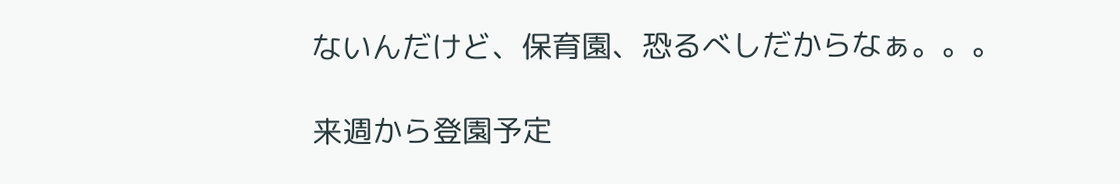ないんだけど、保育園、恐るべしだからなぁ。。。

来週から登園予定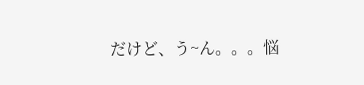だけど、う~ん。。。悩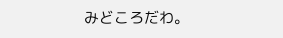みどころだわ。